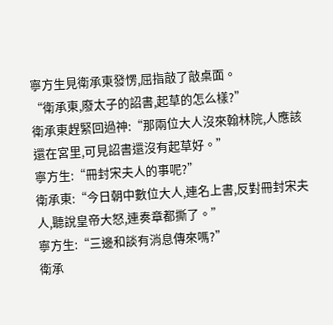寧方生見衛承東發愣,屈指敲了敲桌面。
“衛承東,廢太子的詔書,起草的怎么樣?”
衛承東趕緊回過神:“那兩位大人沒來翰林院,人應該還在宮里,可見詔書還沒有起草好。”
寧方生:“冊封宋夫人的事呢?”
衛承東:“今日朝中數位大人,連名上書,反對冊封宋夫人,聽說皇帝大怒,連奏章都撕了。”
寧方生:“三邊和談有消息傳來嗎?”
衛承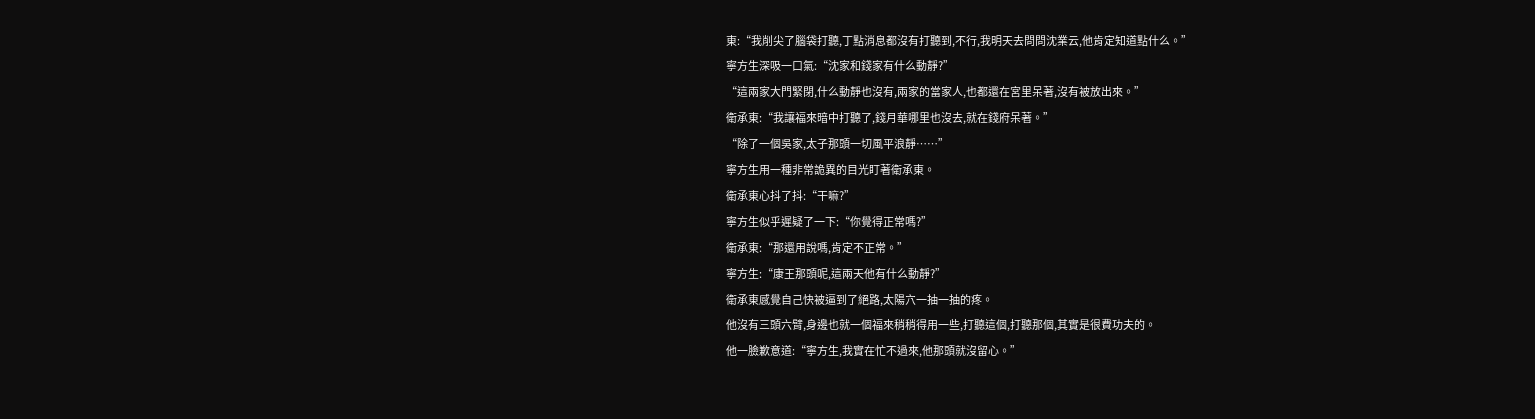東:“我削尖了腦袋打聽,丁點消息都沒有打聽到,不行,我明天去問問沈業云,他肯定知道點什么。”
寧方生深吸一口氣:“沈家和錢家有什么動靜?”
“這兩家大門緊閉,什么動靜也沒有,兩家的當家人,也都還在宮里呆著,沒有被放出來。”
衛承東:“我讓福來暗中打聽了,錢月華哪里也沒去,就在錢府呆著。”
“除了一個吳家,太子那頭一切風平浪靜……”
寧方生用一種非常詭異的目光盯著衛承東。
衛承東心抖了抖:“干嘛?”
寧方生似乎遲疑了一下:“你覺得正常嗎?”
衛承東:“那還用說嗎,肯定不正常。”
寧方生:“康王那頭呢,這兩天他有什么動靜?”
衛承東感覺自己快被逼到了絕路,太陽穴一抽一抽的疼。
他沒有三頭六臂,身邊也就一個福來稍稍得用一些,打聽這個,打聽那個,其實是很費功夫的。
他一臉歉意道:“寧方生,我實在忙不過來,他那頭就沒留心。”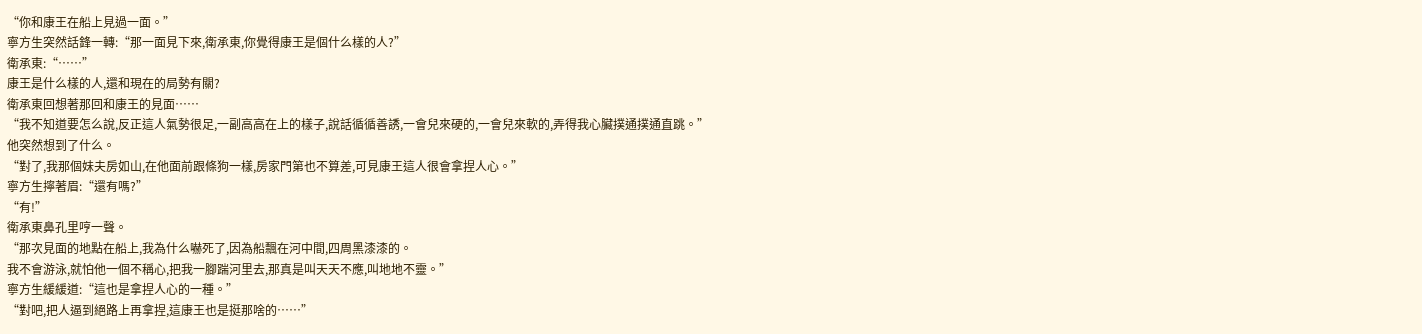“你和康王在船上見過一面。”
寧方生突然話鋒一轉:“那一面見下來,衛承東,你覺得康王是個什么樣的人?”
衛承東:“……”
康王是什么樣的人,還和現在的局勢有關?
衛承東回想著那回和康王的見面……
“我不知道要怎么說,反正這人氣勢很足,一副高高在上的樣子,說話循循善誘,一會兒來硬的,一會兒來軟的,弄得我心臟撲通撲通直跳。”
他突然想到了什么。
“對了,我那個妹夫房如山,在他面前跟條狗一樣,房家門第也不算差,可見康王這人很會拿捏人心。”
寧方生擰著眉:“還有嗎?”
“有!”
衛承東鼻孔里哼一聲。
“那次見面的地點在船上,我為什么嚇死了,因為船飄在河中間,四周黑漆漆的。
我不會游泳,就怕他一個不稱心,把我一腳踹河里去,那真是叫天天不應,叫地地不靈。”
寧方生緩緩道:“這也是拿捏人心的一種。”
“對吧,把人逼到絕路上再拿捏,這康王也是挺那啥的……”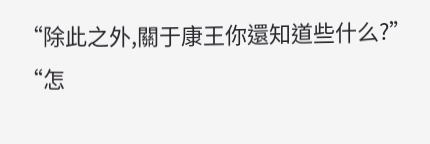“除此之外,關于康王你還知道些什么?”
“怎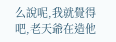么說呢,我就覺得吧,老天爺在造他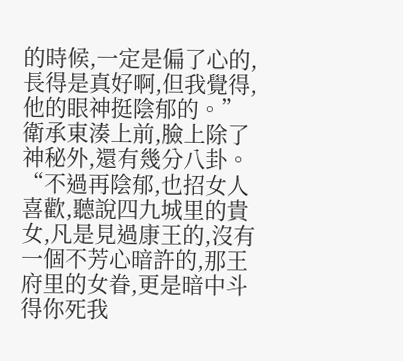的時候,一定是偏了心的,長得是真好啊,但我覺得,他的眼神挺陰郁的。”
衛承東湊上前,臉上除了神秘外,還有幾分八卦。
“不過再陰郁,也招女人喜歡,聽說四九城里的貴女,凡是見過康王的,沒有一個不芳心暗許的,那王府里的女眷,更是暗中斗得你死我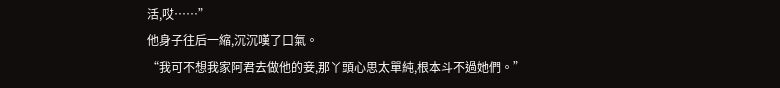活,哎……”
他身子往后一縮,沉沉嘆了口氣。
“我可不想我家阿君去做他的妾,那丫頭心思太單純,根本斗不過她們。”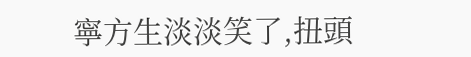寧方生淡淡笑了,扭頭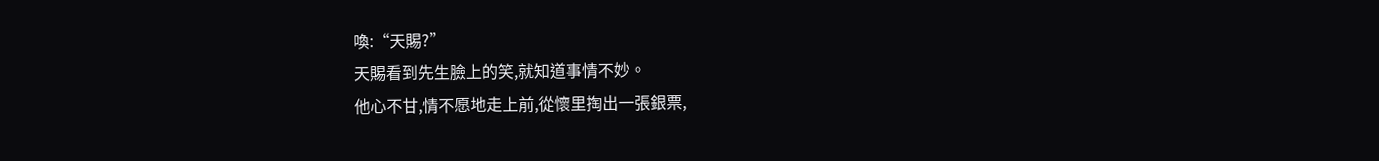喚:“天賜?”
天賜看到先生臉上的笑,就知道事情不妙。
他心不甘,情不愿地走上前,從懷里掏出一張銀票,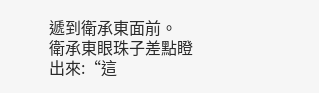遞到衛承東面前。
衛承東眼珠子差點瞪出來:“這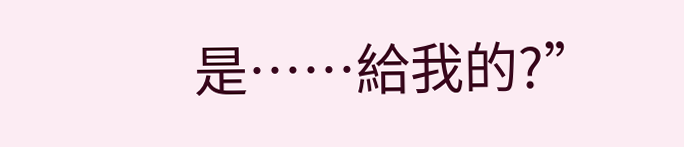是……給我的?”